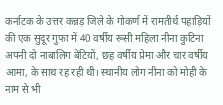कर्नाटक के उत्तर कन्नड़ जिले के गोकर्ण में रामतीर्थ पहाड़ियों की एक सुदूर गुफा में 40 वर्षीय रूसी महिला नीना कुटिना अपनी दो नाबालिग बेटियों, छह वर्षीय प्रेमा और चार वर्षीय आमा, के साथ रह रही थी। स्थानीय लोग नीना को मोही के नाम से भी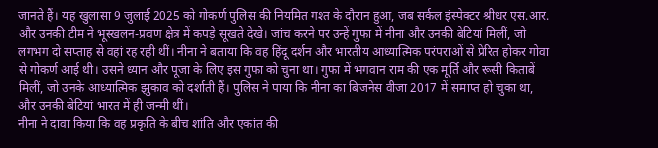जानते हैं। यह खुलासा 9 जुलाई 2025 को गोकर्ण पुलिस की नियमित गश्त के दौरान हुआ, जब सर्कल इंस्पेक्टर श्रीधर एस.आर. और उनकी टीम ने भूस्खलन-प्रवण क्षेत्र में कपड़े सूखते देखे। जांच करने पर उन्हें गुफा में नीना और उनकी बेटियां मिलीं, जो लगभग दो सप्ताह से वहां रह रही थीं। नीना ने बताया कि वह हिंदू दर्शन और भारतीय आध्यात्मिक परंपराओं से प्रेरित होकर गोवा से गोकर्ण आई थी। उसने ध्यान और पूजा के लिए इस गुफा को चुना था। गुफा में भगवान राम की एक मूर्ति और रूसी किताबें मिलीं, जो उनके आध्यात्मिक झुकाव को दर्शाती हैं। पुलिस ने पाया कि नीना का बिजनेस वीजा 2017 में समाप्त हो चुका था, और उनकी बेटियां भारत में ही जन्मी थीं।
नीना ने दावा किया कि वह प्रकृति के बीच शांति और एकांत की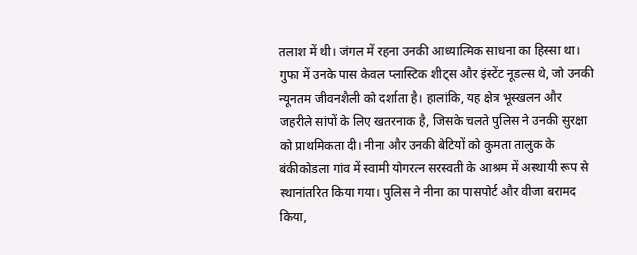तलाश में थी। जंगल में रहना उनकी आध्यात्मिक साधना का हिस्सा था। गुफा में उनके पास केवल प्लास्टिक शीट्स और इंस्टेंट नूडल्स थे, जो उनकी न्यूनतम जीवनशैली को दर्शाता है। हालांकि, यह क्षेत्र भूस्खलन और जहरीले सांपों के लिए खतरनाक है, जिसके चलते पुलिस ने उनकी सुरक्षा को प्राथमिकता दी। नीना और उनकी बेटियों को कुमता तालुक के बंकीकोडला गांव में स्वामी योगरत्न सरस्वती के आश्रम में अस्थायी रूप से स्थानांतरित किया गया। पुलिस ने नीना का पासपोर्ट और वीजा बरामद किया,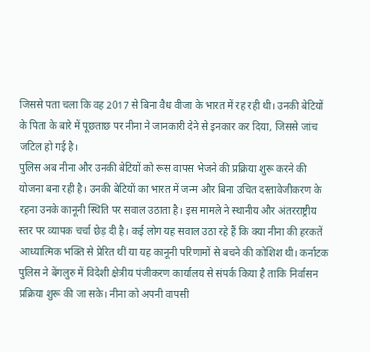जिससे पता चला कि वह 2017 से बिना वैध वीजा के भारत में रह रही थी। उनकी बेटियों के पिता के बारे में पूछताछ पर नीना ने जानकारी देने से इनकार कर दिया, जिससे जांच जटिल हो गई है।
पुलिस अब नीना और उनकी बेटियों को रूस वापस भेजने की प्रक्रिया शुरू करने की योजना बना रही है। उनकी बेटियों का भारत में जन्म और बिना उचित दस्तावेजीकरण के रहना उनके कानूनी स्थिति पर सवाल उठाता है। इस मामले ने स्थानीय और अंतरराष्ट्रीय स्तर पर व्यापक चर्चा छेड़ दी है। कई लोग यह सवाल उठा रहे हैं कि क्या नीना की हरकतें आध्यात्मिक भक्ति से प्रेरित थीं या यह कानूनी परिणामों से बचने की कोशिश थी। कर्नाटक पुलिस ने बेंगलुरु में विदेशी क्षेत्रीय पंजीकरण कार्यालय से संपर्क किया है ताकि निर्वासन प्रक्रिया शुरू की जा सके। नीना को अपनी वापसी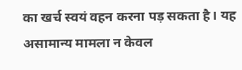का खर्च स्वयं वहन करना पड़ सकता है। यह असामान्य मामला न केवल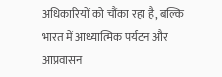अधिकारियों को चौंका रहा है, बल्कि भारत में आध्यात्मिक पर्यटन और आप्रवासन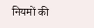नियमों की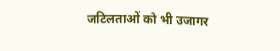जटिलताओं को भी उजागर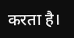करता है।